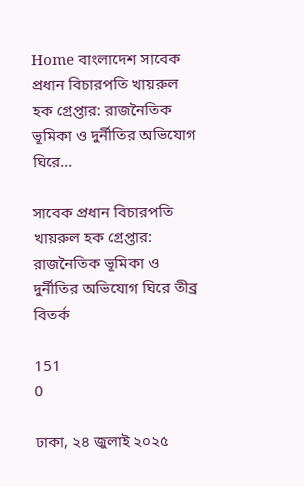Home বাংলাদেশ সাবেক প্রধান বিচারপতি খায়রুল হক গ্রেপ্তার: রাজনৈতিক ভূমিকা ও দুর্নীতির অভিযোগ ঘিরে...

সাবেক প্রধান বিচারপতি খায়রুল হক গ্রেপ্তার: রাজনৈতিক ভূমিকা ও দুর্নীতির অভিযোগ ঘিরে তীব্র বিতর্ক

151
0

ঢাকা, ২৪ জুলাই ২০২৫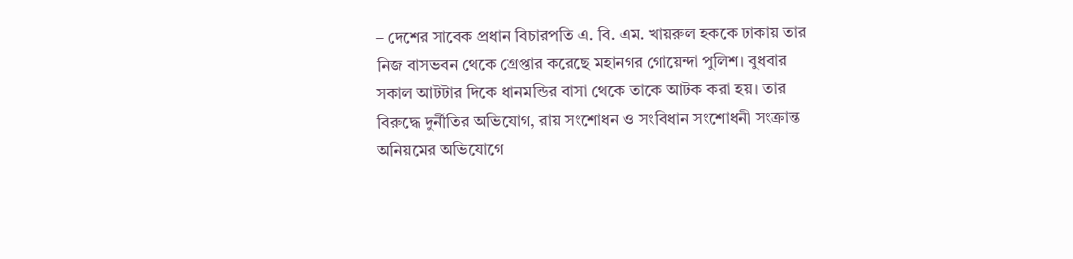– দেশের সাবেক প্রধান বিচারপতি এ. বি. এম. খায়রুল হককে ঢাকায় তার নিজ বাসভবন থেকে গ্রেপ্তার করেছে মহানগর গোয়েন্দা পুলিশ। বুধবার সকাল আটটার দিকে ধানমন্ডির বাসা থেকে তাকে আটক করা হয়। তার বিরুদ্ধে দুর্নীতির অভিযোগ, রায় সংশোধন ও সংবিধান সংশোধনী সংক্রান্ত অনিয়মের অভিযোগে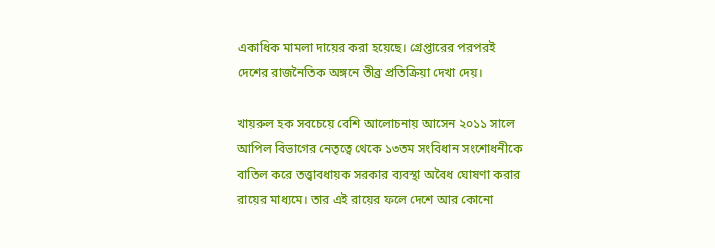একাধিক মামলা দায়ের করা হয়েছে। গ্রেপ্তারের পরপরই দেশের রাজনৈতিক অঙ্গনে তীব্র প্রতিক্রিয়া দেখা দেয়।

খায়রুল হক সবচেয়ে বেশি আলোচনায় আসেন ২০১১ সালে আপিল বিভাগের নেতৃত্বে থেকে ১৩তম সংবিধান সংশোধনীকে বাতিল করে তত্ত্বাবধায়ক সরকার ব্যবস্থা অবৈধ ঘোষণা করার রায়ের মাধ্যমে। তার এই রায়ের ফলে দেশে আর কোনো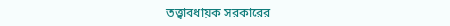তত্ত্বাবধায়ক সরকারের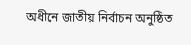অধীনে জাতীয় নির্বাচন অনুষ্ঠিত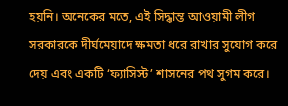হয়নি। অনেকের মতে, এই সিদ্ধান্ত আওয়ামী লীগ সরকারকে দীর্ঘমেয়াদে ক্ষমতা ধরে রাখার সুযোগ করে দেয় এবং একটি ‘ফ্যাসিস্ট’ শাসনের পথ সুগম করে।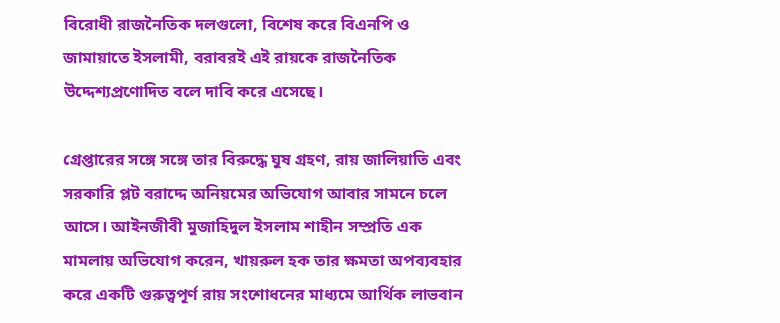বিরোধী রাজনৈতিক দলগুলো, বিশেষ করে বিএনপি ও জামায়াতে ইসলামী, বরাবরই এই রায়কে রাজনৈতিক উদ্দেশ্যপ্রণোদিত বলে দাবি করে এসেছে।

গ্রেপ্তারের সঙ্গে সঙ্গে তার বিরুদ্ধে ঘুষ গ্রহণ, রায় জালিয়াতি এবং সরকারি প্লট বরাদ্দে অনিয়মের অভিযোগ আবার সামনে চলে আসে। আইনজীবী মুজাহিদুল ইসলাম শাহীন সম্প্রতি এক মামলায় অভিযোগ করেন, খায়রুল হক তার ক্ষমতা অপব্যবহার করে একটি গুরুত্বপূর্ণ রায় সংশোধনের মাধ্যমে আর্থিক লাভবান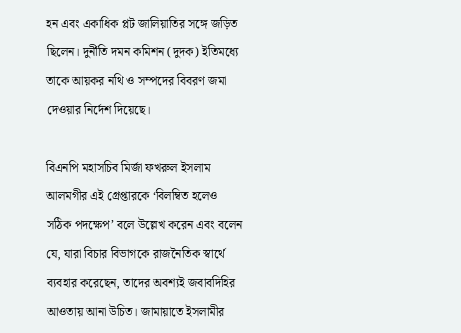হন এবং একাধিক প্লট জালিয়াতির সঙ্গে জড়িত ছিলেন। দুর্নীতি দমন কমিশন (দুদক) ইতিমধ্যে তাকে আয়কর নথি ও সম্পদের বিবরণ জমা দেওয়ার নির্দেশ দিয়েছে।

বিএনপি মহাসচিব মির্জা ফখরুল ইসলাম আলমগীর এই গ্রেপ্তারকে ‘বিলম্বিত হলেও সঠিক পদক্ষেপ’ বলে উল্লেখ করেন এবং বলেন যে, যারা বিচার বিভাগকে রাজনৈতিক স্বার্থে ব্যবহার করেছেন, তাদের অবশ্যই জবাবদিহির আওতায় আনা উচিত। জামায়াতে ইসলামীর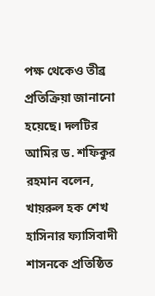পক্ষ থেকেও তীব্র প্রতিক্রিয়া জানানো হয়েছে। দলটির আমির ড. শফিকুর রহমান বলেন, খায়রুল হক শেখ হাসিনার ফ্যাসিবাদী শাসনকে প্রতিষ্ঠিত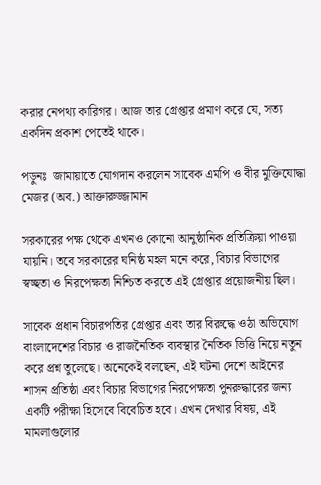করার নেপথ্য কারিগর। আজ তার গ্রেপ্তার প্রমাণ করে যে, সত্য একদিন প্রকাশ পেতেই থাকে।

পড়ুনঃ  জামায়াতে যোগদান করলেন সাবেক এমপি ও বীর মুক্তিযোদ্ধা মেজর (অব.) আক্তারুজ্জামান

সরকারের পক্ষ থেকে এখনও কোনো আনুষ্ঠানিক প্রতিক্রিয়া পাওয়া যায়নি। তবে সরকারের ঘনিষ্ঠ মহল মনে করে, বিচার বিভাগের স্বচ্ছতা ও নিরপেক্ষতা নিশ্চিত করতে এই গ্রেপ্তার প্রয়োজনীয় ছিল।

সাবেক প্রধান বিচারপতির গ্রেপ্তার এবং তার বিরুদ্ধে ওঠা অভিযোগ বাংলাদেশের বিচার ও রাজনৈতিক ব্যবস্থার নৈতিক ভিত্তি নিয়ে নতুন করে প্রশ্ন তুলেছে। অনেকেই বলছেন, এই ঘটনা দেশে আইনের শাসন প্রতিষ্ঠা এবং বিচার বিভাগের নিরপেক্ষতা পুনরুদ্ধারের জন্য একটি পরীক্ষা হিসেবে বিবেচিত হবে। এখন দেখার বিষয়, এই মামলাগুলোর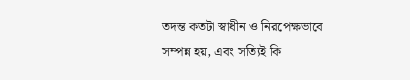তদন্ত কতটা স্বাধীন ও নিরপেক্ষভাবে সম্পন্ন হয়, এবং সত্যিই কি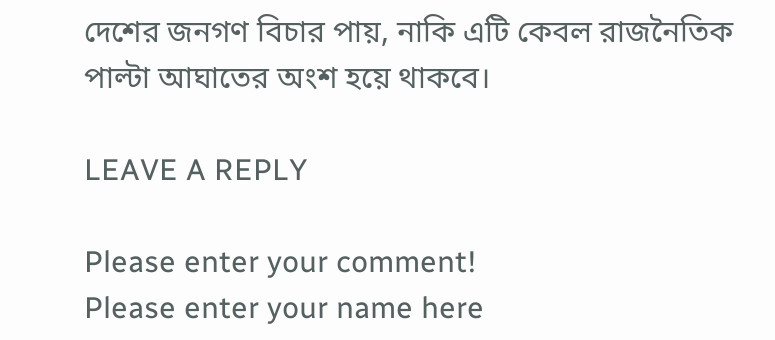দেশের জনগণ বিচার পায়, নাকি এটি কেবল রাজনৈতিক পাল্টা আঘাতের অংশ হয়ে থাকবে।

LEAVE A REPLY

Please enter your comment!
Please enter your name here